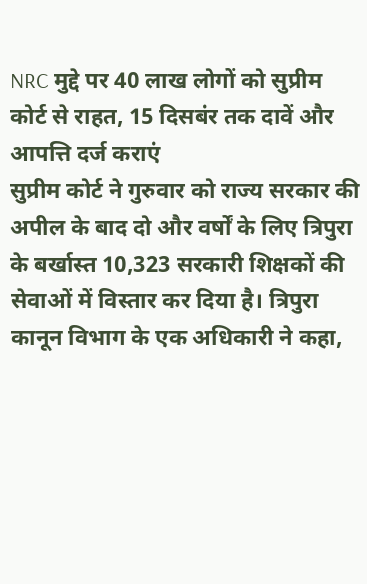NRC मुद्दे पर 40 लाख लोगों को सुप्रीम कोर्ट से राहत, 15 दिसबंर तक दावें और आपत्ति दर्ज कराएं
सुप्रीम कोर्ट ने गुरुवार को राज्य सरकार की अपील के बाद दो और वर्षों के लिए त्रिपुरा के बर्खास्त 10,323 सरकारी शिक्षकों की सेवाओं में विस्तार कर दिया है। त्रिपुरा कानून विभाग के एक अधिकारी ने कहा,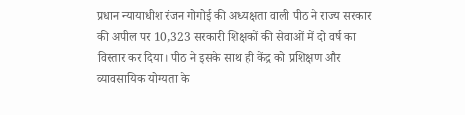प्रधान न्यायाधीश रंजन गोगोई की अध्यक्षता वाली पीठ ने राज्य सरकार की अपील पर 10,323 सरकारी शिक्षकों की सेवाओं में दो वर्ष का विस्तार कर दिया। पीठ ने इसके साथ ही केंद्र को प्रशिक्षण और व्यावसायिक योग्यता के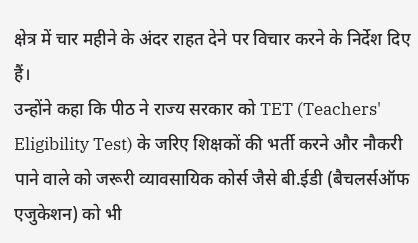क्षेत्र में चार महीने के अंदर राहत देने पर विचार करने के निर्देश दिए हैं।
उन्होंने कहा कि पीठ ने राज्य सरकार को TET (Teachers' Eligibility Test) के जरिए शिक्षकों की भर्ती करने और नौकरी पाने वाले को जरूरी व्यावसायिक कोर्स जैसे बी.ईडी (बैचलर्सऑफ एजुकेशन) को भी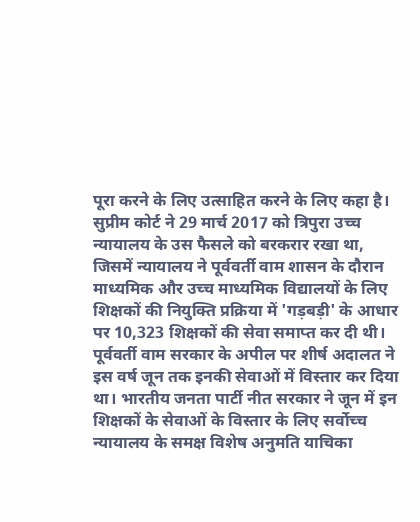पूरा करने के लिए उत्साहित करने के लिए कहा है। सुप्रीम कोर्ट ने 29 मार्च 2017 को त्रिपुरा उच्च न्यायालय के उस फैसले को बरकरार रखा था, जिसमें न्यायालय ने पूर्ववर्ती वाम शासन के दौरान माध्यमिक और उच्च माध्यमिक विद्यालयों के लिए शिक्षकों की नियुक्ति प्रक्रिया में 'गड़बड़ी' के आधार पर 10,323 शिक्षकों की सेवा समाप्त कर दी थी।
पूर्ववर्ती वाम सरकार के अपील पर शीर्ष अदालत ने इस वर्ष जून तक इनकी सेवाओं में विस्तार कर दिया था। भारतीय जनता पार्टी नीत सरकार ने जून में इन शिक्षकों के सेवाओं के विस्तार के लिए सर्वोच्च न्यायालय के समक्ष विशेष अनुमति याचिका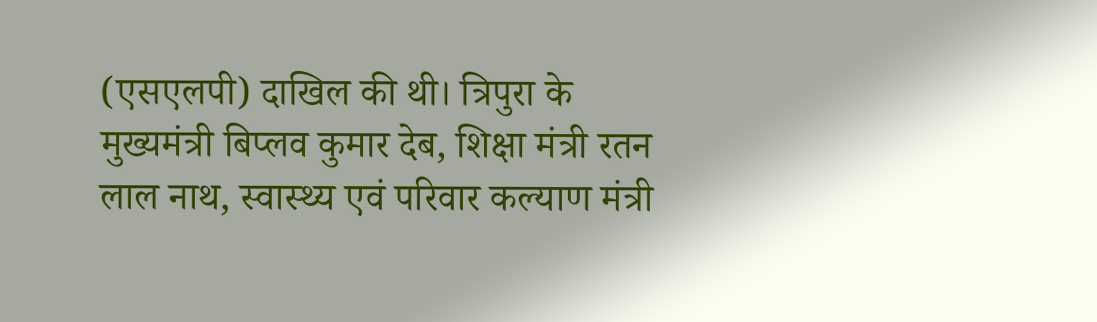(एसएलपी) दाखिल की थी। त्रिपुरा के मुख्यमंत्री बिप्लव कुमार देब, शिक्षा मंत्री रतन लाल नाथ, स्वास्थ्य एवं परिवार कल्याण मंत्री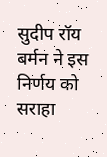सुदीप रॉय बर्मन ने इस निर्णय को सराहा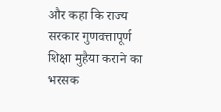और कहा कि राज्य सरकार गुणवत्तापूर्ण शिक्षा मुहैया कराने का भरसक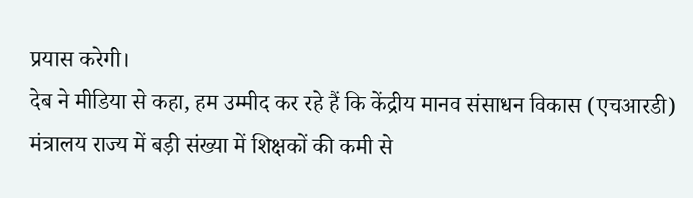प्रयास करेगी।
देब ने मीडिया से कहा, हम उम्मीद कर रहे हैं कि केंद्रीय मानव संसाधन विकास (एचआरडी) मंत्रालय राज्य में बड़ी संख्या में शिक्षकों की कमी से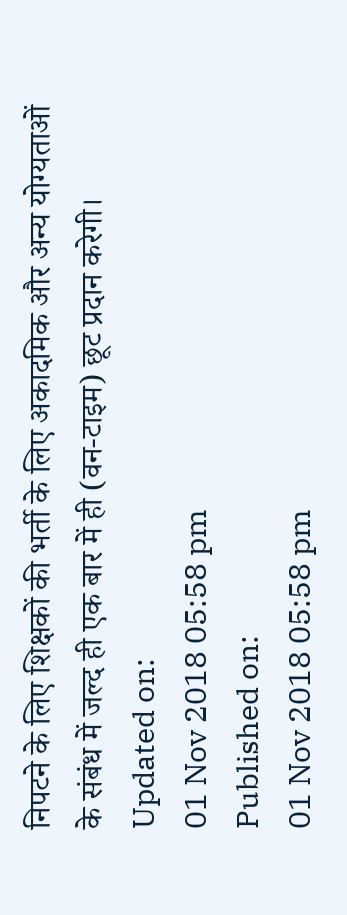निपटने के लिए शिक्षकों की भर्ती के लिए अकादमिक और अन्य योग्यताओं के संबंध में जल्द ही एक बार में ही (वन-टाइम) छूट प्रदान करेगी।
Updated on:
01 Nov 2018 05:58 pm
Published on:
01 Nov 2018 05:58 pm